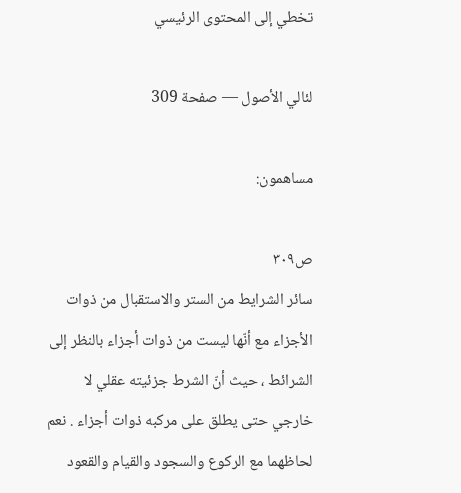تخطي إلى المحتوى الرئيسي

لئالي الأصول — صفحة 309

مساهمون:

ص٣٠٩
سائر الشرايط من الستر والاستقبال من ذوات الأجزاء مع أنّها ليست من ذوات أجزاء بالنظر إلى الشرائط ، حيث أنّ الشرط جزئيته عقلي لا خارجي حتى يطلق على مركبه ذوات أجزاء . نعم لحاظهما مع الركوع والسجود والقيام والقعود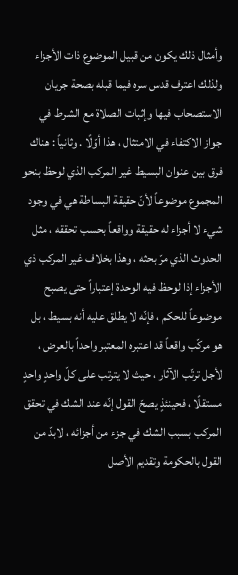وأمثال ذلك يكون من قبيل الموضوع ذات الأجزاء ولذلك اعترف قدس سره فيما قبله بصحة جريان الاستصحاب فيها وإثبات الصلاة مع الشرط في جواز الاكتفاء في الامتثال ، هذا أوّلًا . وثانياً : هناك فرق بين عنوان البسيط غير المركب الذي لوحظ بنحو المجموع موضوعاً لأنّ حقيقة البساطة هي في وجود شيء لا أجزاء له حقيقة وواقعاً بحسب تحققه ، مثل الحدوث الذي مرّ بحثه ، وهذا بخلاف غير المركب ذي الأجزاء إذا لوحظ فيه الوحدة إعتباراً حتى يصبح موضوعاً للحكم ، فإنّه لا يطلق عليه أنه بسيط ، بل هو مركّب واقعاً قد اعتبره المعتبر واحداً بالعرض ، لأجل ترتّب الآثار ، حيث لا يترتب على كلّ واحدٍ واحدٍ مستقلًا ، فحينئذٍ يصحّ القول إنّه عند الشك في تحقق المركب بسبب الشك في جزء من أجزائه ، لابدّ من القول بالحكومة وتقديم الأصل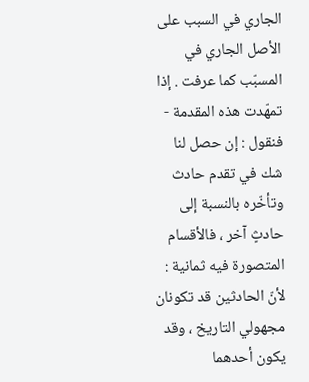الجاري في السبب على الأصل الجاري في المسبّب كما عرفت . إذا تمهّدت هذه المقدمة - فنقول : إن حصل لنا شك في تقدم حادث وتأخّره بالنسبة إلى حادثٍ آخر ، فالأقسام المتصورة فيه ثمانية : لأنّ الحادثين قد تكونان مجهولي التاريخ ، وقد يكون أحدهما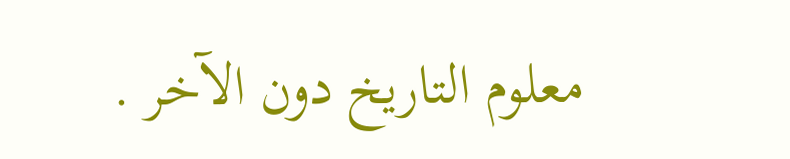معلوم التاريخ دون الآخر .